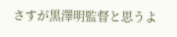さすが黒澤明監督と思うよ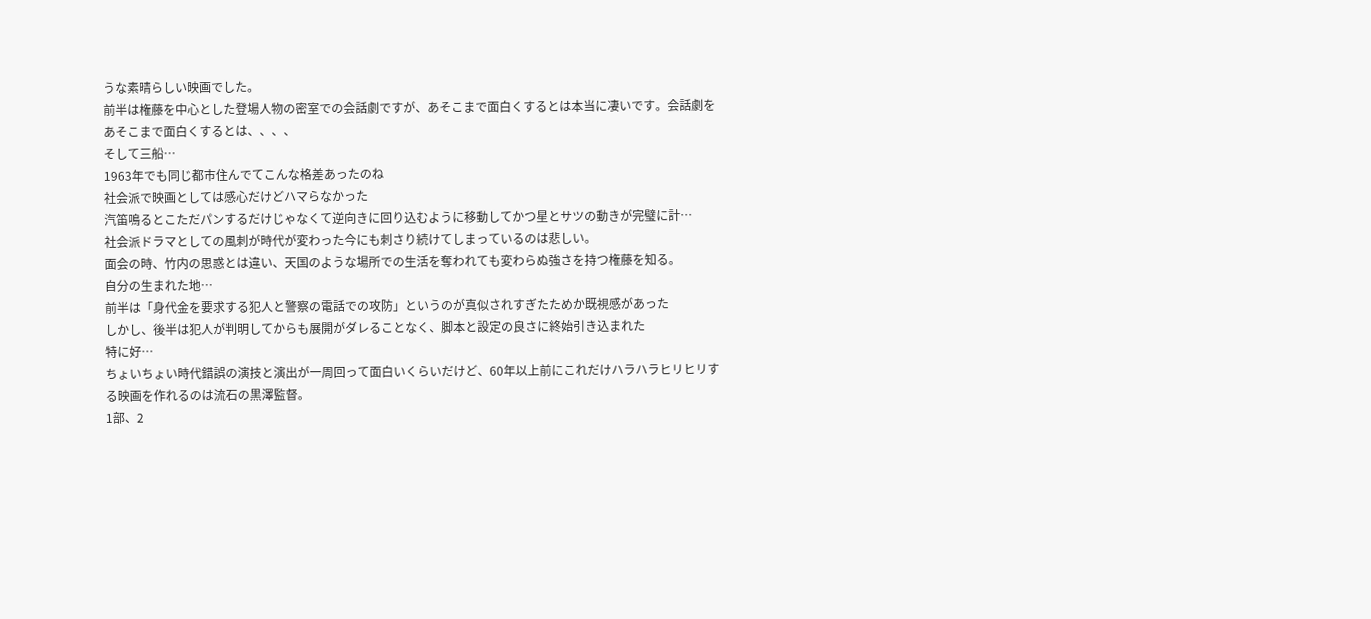うな素晴らしい映画でした。
前半は権藤を中心とした登場人物の密室での会話劇ですが、あそこまで面白くするとは本当に凄いです。会話劇をあそこまで面白くするとは、、、、
そして三船…
1963年でも同じ都市住んでてこんな格差あったのね
社会派で映画としては感心だけどハマらなかった
汽笛鳴るとこただパンするだけじゃなくて逆向きに回り込むように移動してかつ星とサツの動きが完璧に計…
社会派ドラマとしての風刺が時代が変わった今にも刺さり続けてしまっているのは悲しい。
面会の時、竹内の思惑とは違い、天国のような場所での生活を奪われても変わらぬ強さを持つ権藤を知る。
自分の生まれた地…
前半は「身代金を要求する犯人と警察の電話での攻防」というのが真似されすぎたためか既視感があった
しかし、後半は犯人が判明してからも展開がダレることなく、脚本と設定の良さに終始引き込まれた
特に好…
ちょいちょい時代錯誤の演技と演出が一周回って面白いくらいだけど、60年以上前にこれだけハラハラヒリヒリする映画を作れるのは流石の黒澤監督。
1部、2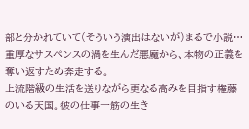部と分かれていて(そういう演出はないが)まるで小説…
重厚なサスペンスの渦を生んだ悪魔から、本物の正義を奪い返すため奔走する。
上流階級の生活を送りながら更なる高みを目指す権藤のいる天国。彼の仕事一筋の生き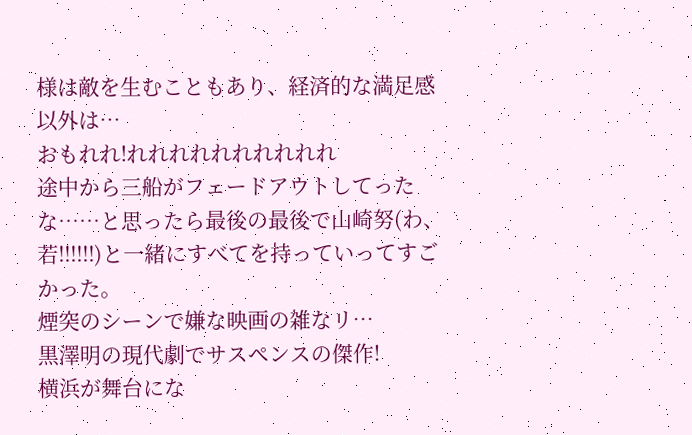様は敵を生むこともあり、経済的な満足感以外は…
おもれれ!れれれれれれれれれれ
途中から三船がフェードアウトしてったな……と思ったら最後の最後で山崎努(わ、若!!!!!!)と一緒にすべてを持っていってすごかった。
煙突のシーンで嫌な映画の雑なリ…
黒澤明の現代劇でサスペンスの傑作!
横浜が舞台にな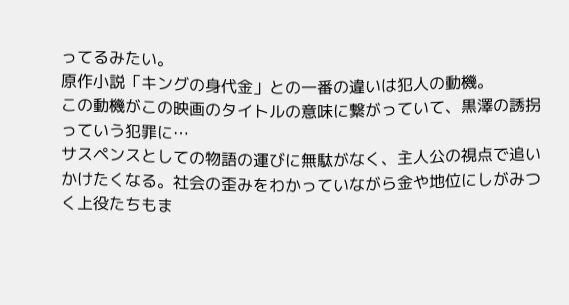ってるみたい。
原作小説「キングの身代金」との一番の違いは犯人の動機。
この動機がこの映画のタイトルの意味に繋がっていて、黒澤の誘拐っていう犯罪に…
サスペンスとしての物語の運びに無駄がなく、主人公の視点で追いかけたくなる。社会の歪みをわかっていながら金や地位にしがみつく上役たちもま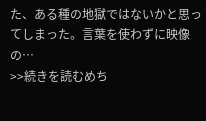た、ある種の地獄ではないかと思ってしまった。言葉を使わずに映像の…
>>続きを読むめち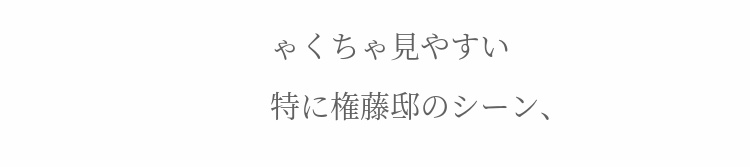ゃくちゃ見やすい
特に権藤邸のシーン、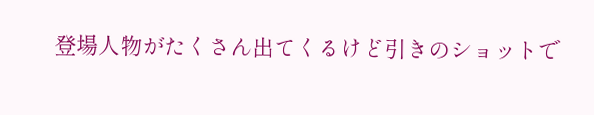登場人物がたくさん出てくるけど引きのショットで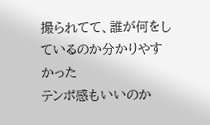撮られてて、誰が何をしているのか分かりやすかった
テンポ感もいいのか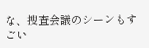な、捜査会議のシーンもすごい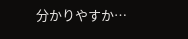分かりやすか…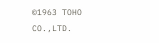©1963 TOHO CO.,LTD.